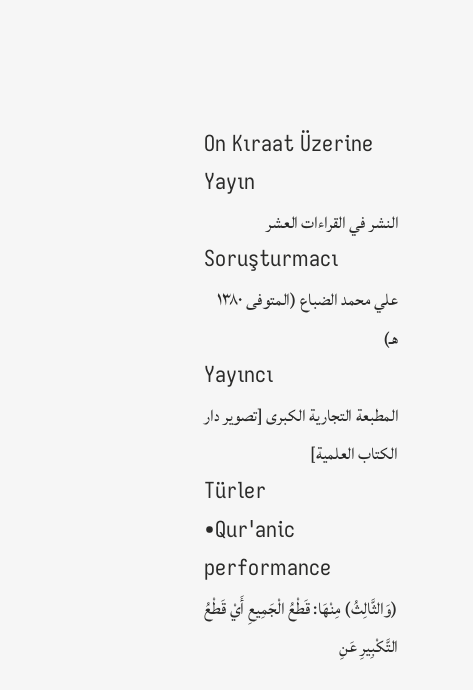On Kıraat Üzerine Yayın
النشر في القراءات العشر
Soruşturmacı
علي محمد الضباع (المتوفى ١٣٨٠ هـ)
Yayıncı
المطبعة التجارية الكبرى [تصوير دار الكتاب العلمية]
Türler
•Qur'anic performance
(وَالثَّالِثُ) مِنْهَا: قَطْعُ الْجَمِيعِ أَيْ قَطْعُ التَّكْبِيرِ عَنِ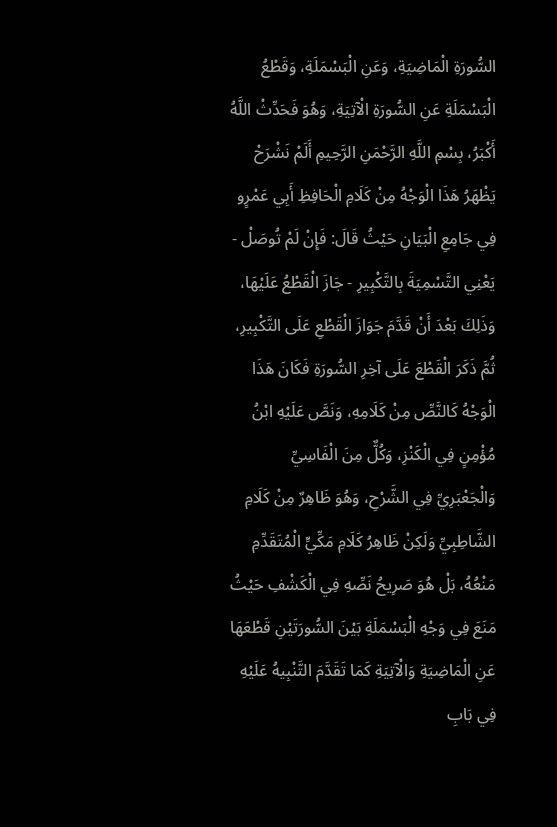السُّورَةِ الْمَاضِيَةِ، وَعَنِ الْبَسْمَلَةِ، وَقَطْعُ الْبَسْمَلَةِ عَنِ السُّورَةِ الْآتِيَةِ، وَهُوَ فَحَدِّثْ اللَّهُ أَكْبَرُ، بِسْمِ اللَّهِ الرَّحْمَنِ الرَّحِيمِ أَلَمْ نَشْرَحْ يَظْهَرُ هَذَا الْوَجْهُ مِنْ كَلَامِ الْحَافِظِ أَبِي عَمْرٍو فِي جَامِعِ الْبَيَانِ حَيْثُ قَالَ: فَإِنْ لَمْ تُوصَلْ - يَعْنِي التَّسْمِيَةَ بِالتَّكْبِيرِ - جَازَ الْقَطْعُ عَلَيْهَا، وَذَلِكَ بَعْدَ أَنْ قَدَّمَ جَوَازَ الْقَطْعِ عَلَى التَّكْبِيرِ، ثُمَّ ذَكَرَ الْقَطْعَ عَلَى آخِرِ السُّورَةِ فَكَانَ هَذَا الْوَجْهُ كَالنَّصِّ مِنْ كَلَامِهِ، وَنَصَّ عَلَيْهِ ابْنُ مُؤْمِنٍ فِي الْكَنْزِ، وَكُلٌّ مِنَ الْفَاسِيِّ وَالْجَعْبَرِيِّ فِي الشَّرْحِ، وَهُوَ ظَاهِرٌ مِنْ كَلَامِ الشَّاطِبِيِّ وَلَكِنْ ظَاهِرُ كَلَامِ مَكِّيٍّ الْمُتَقَدِّمِ مَنْعُهُ، بَلْ هُوَ صَرِيحُ نَصِّهِ فِي الْكَشْفِ حَيْثُ مَنَعَ فِي وَجْهِ الْبَسْمَلَةِ بَيْنَ السُّورَتَيْنِ قَطْعَهَا عَنِ الْمَاضِيَةِ وَالْآتِيَةِ كَمَا تَقَدَّمَ التَّنْبِيهُ عَلَيْهِ فِي بَابِ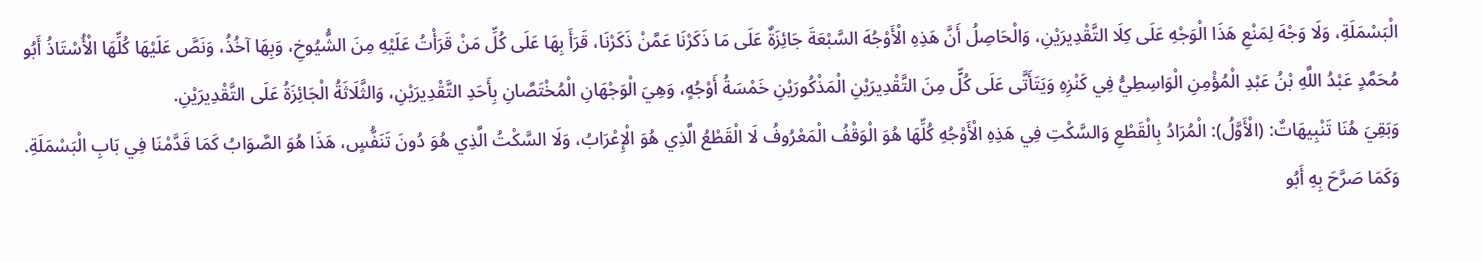الْبَسْمَلَةِ، وَلَا وَجْهَ لِمَنْعِ هَذَا الْوَجْهِ عَلَى كِلَا التَّقْدِيرَيْنِ، وَالْحَاصِلُ أَنَّ هَذِهِ الْأَوْجُهَ السَّبْعَةَ جَائِزَةٌ عَلَى مَا ذَكَرْنَا عَمَّنْ ذَكَرْنَا، قَرَأَ بِهَا عَلَى كُلِّ مَنْ قَرَأْتُ عَلَيْهِ مِنَ الشُّيُوخِ، وَبِهَا آخُذُ، وَنَصَّ عَلَيْهَا كُلِّهَا الْأُسْتَاذُ أَبُو مُحَمَّدٍ عَبْدُ اللَّهِ بْنُ عَبْدِ الْمُؤْمِنِ الْوَاسِطِيُّ فِي كَنْزِهِ وَيَتَأَتَّى عَلَى كُلٍّ مِنَ التَّقْدِيرَيْنِ الْمَذْكُورَيْنِ خَمْسَةُ أَوْجُهٍ، وَهِيَ الْوَجْهَانِ الْمُخْتَصَّانِ بِأَحَدِ التَّقْدِيرَيْنِ، وَالثَّلَاثَةُ الْجَائِزَةُ عَلَى التَّقْدِيرَيْنِ.
وَبَقِيَ هُنَا تَنْبِيهَاتٌ: (الْأَوَّلُ): الْمُرَادُ بِالْقَطْعِ وَالسَّكْتِ فِي هَذِهِ الْأَوْجُهِ كُلِّهَا هُوَ الْوَقْفُ الْمَعْرُوفُ لَا الْقَطْعُ الَّذِي هُوَ الْإِعْرَابُ، وَلَا السَّكْتُ الَّذِي هُوَ دُونَ تَنَفُّسٍ، هَذَا هُوَ الصَّوَابُ كَمَا قَدَّمْنَا فِي بَابِ الْبَسْمَلَةِ. وَكَمَا صَرَّحَ بِهِ أَبُو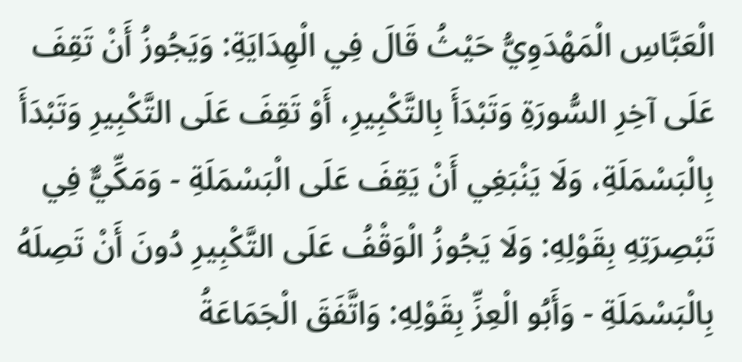الْعَبَّاسِ الْمَهْدَوِيُّ حَيْثُ قَالَ فِي الْهِدَايَةِ: وَيَجُوزُ أَنْ تَقِفَ عَلَى آخِرِ السُّورَةِ وَتَبْدَأَ بِالتَّكْبِيرِ، أَوْ تَقِفَ عَلَى التَّكْبِيرِ وَتَبْدَأَ بِالْبَسْمَلَةِ، وَلَا يَنْبَغِي أَنْ يَقِفَ عَلَى الْبَسْمَلَةِ - وَمَكِّيٌّ فِي تَبْصِرَتِهِ بِقَوْلِهِ: وَلَا يَجُوزُ الْوَقْفُ عَلَى التَّكْبِيرِ دُونَ أَنْ تَصِلَهُ بِالْبَسْمَلَةِ - وَأَبُو الْعِزِّ بِقَوْلِهِ: وَاتَّفَقَ الْجَمَاعَةُ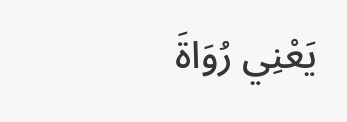يَعْنِي رُوَاةَ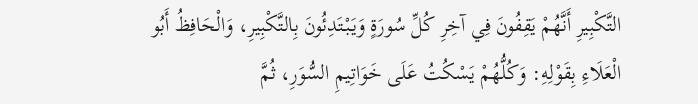التَّكْبِيرِ أَنَّهُمْ يَقِفُونَ فِي آخِرِ كُلِّ سُورَةٍ وَيَبْتَدِئُونَ بِالتَّكْبِيرِ، وَالْحَافِظُ أَبُو الْعَلَاءِ بِقَوْلِهِ: وَكُلُّهُمْ يَسْكُتُ عَلَى خَوَاتِيمِ السُّوَرِ، ثُمَّ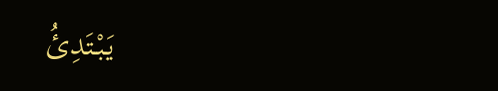يَبْتَدِئُ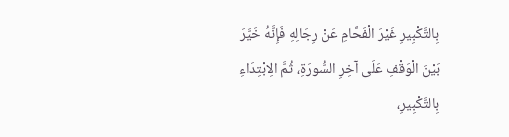بِالتَّكْبِيرِ غَيْرَ الْفَحَّامِ عَنْ رِجَالِهِ فَإِنَّهُ خَيَّرَ بَيْنَ الْوَقْفِ عَلَى آخِرِ السُّورَةِ، ثُمَّ الِابْتِدَاءِ بِالتَّكْبِيرِ،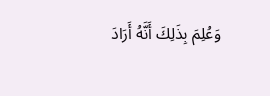وَعُلِمَ بِذَلِكَ أَنَّهُ أَرَادَ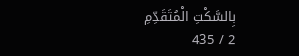بِالسَّكْتِ الْمُتَقَدِّمِ
2 / 435